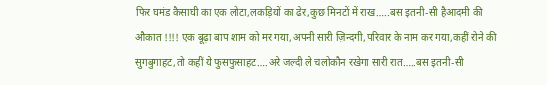फिर घमंड कैसाघी का एक लोटा,लकड़ियों का ढेर,कुछ मिनटों में राख…..बस इतनी-सी हैआदमी की औकात !!!! एक बूढ़ा बाप शाम को मर गया,अपनी सारी ज़िन्दगी,परिवार के नाम कर गया,कहीं रोने की सुगबुगाहट,तो कहीं ये फुसफुसाहट….अरे जल्दी ले चलोकौन रखेगा सारी रात…..बस इतनी-सी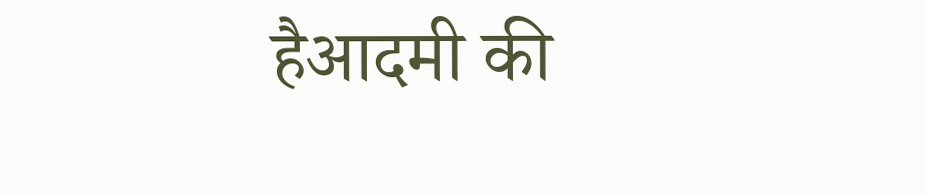हैआदमी की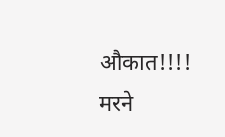औकात!!!! मरने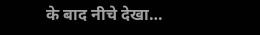के बाद नीचे देखा…